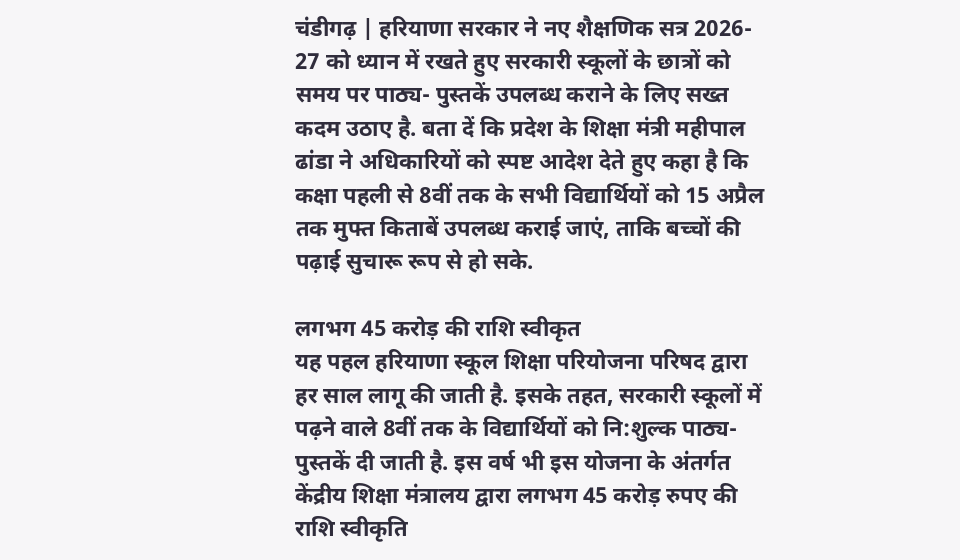चंडीगढ़ | हरियाणा सरकार ने नए शैक्षणिक सत्र 2026- 27 को ध्यान में रखते हुए सरकारी स्कूलों के छात्रों को समय पर पाठ्य- पुस्तकें उपलब्ध कराने के लिए सख्त कदम उठाए है. बता दें कि प्रदेश के शिक्षा मंत्री महीपाल ढांडा ने अधिकारियों को स्पष्ट आदेश देते हुए कहा है कि कक्षा पहली से 8वीं तक के सभी विद्यार्थियों को 15 अप्रैल तक मुफ्त किताबें उपलब्ध कराई जाएं, ताकि बच्चों की पढ़ाई सुचारू रूप से हो सके.

लगभग 45 करोड़ की राशि स्वीकृत
यह पहल हरियाणा स्कूल शिक्षा परियोजना परिषद द्वारा हर साल लागू की जाती है. इसके तहत, सरकारी स्कूलों में पढ़ने वाले 8वीं तक के विद्यार्थियों को नि:शुल्क पाठ्य- पुस्तकें दी जाती है. इस वर्ष भी इस योजना के अंतर्गत केंद्रीय शिक्षा मंत्रालय द्वारा लगभग 45 करोड़ रुपए की राशि स्वीकृति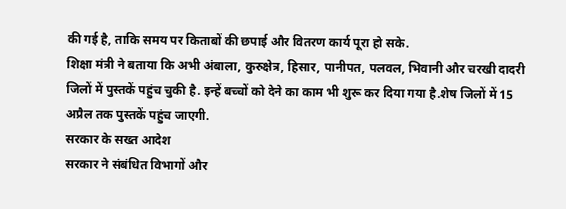की गई है, ताकि समय पर किताबों की छपाई और वितरण कार्य पूरा हो सके.
शिक्षा मंत्री ने बताया कि अभी अंबाला, कुरुक्षेत्र, हिसार, पानीपत, पलवल, भिवानी और चरखी दादरी जिलों में पुस्तकें पहुंच चुकी है. इन्हें बच्चों को देने का काम भी शुरू कर दिया गया है.शेष जिलों में 15 अप्रैल तक पुस्तकें पहुंच जाएगी.
सरकार के सख्त आदेश
सरकार ने संबंधित विभागों और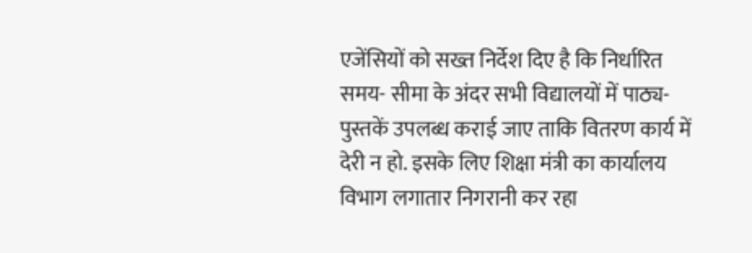एजेंसियों को सख्त निर्देश दिए है कि निर्धारित समय- सीमा के अंदर सभी विद्यालयों में पाठ्य- पुस्तकें उपलब्ध कराई जाए ताकि वितरण कार्य में देरी न हो. इसके लिए शिक्षा मंत्री का कार्यालय विभाग लगातार निगरानी कर रहा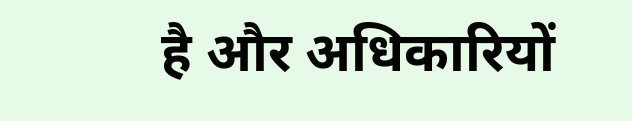है और अधिकारियों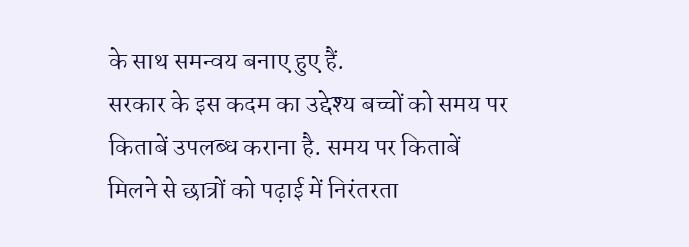के साथ समन्वय बनाए हुए हैं.
सरकार के इस कदम का उद्देश्य बच्चों को समय पर किताबें उपलब्ध कराना है. समय पर किताबें मिलने से छात्रों को पढ़ाई में निरंतरता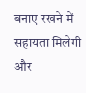बनाए रखने में सहायता मिलेगी और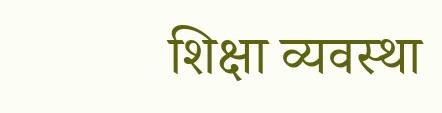शिक्षा व्यवस्था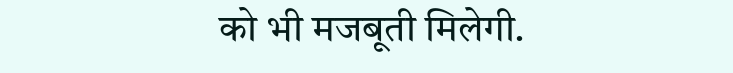को भी मजबूती मिलेगी.